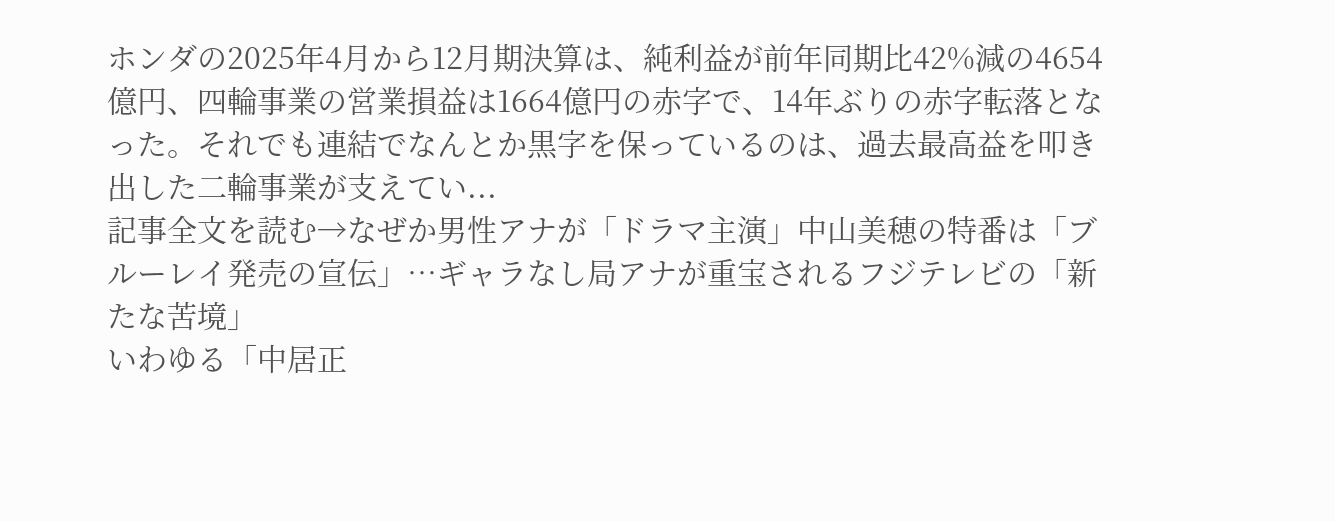ホンダの2025年4月から12月期決算は、純利益が前年同期比42%減の4654億円、四輪事業の営業損益は1664億円の赤字で、14年ぶりの赤字転落となった。それでも連結でなんとか黒字を保っているのは、過去最高益を叩き出した二輪事業が支えてい...
記事全文を読む→なぜか男性アナが「ドラマ主演」中山美穂の特番は「ブルーレイ発売の宣伝」…ギャラなし局アナが重宝されるフジテレビの「新たな苦境」
いわゆる「中居正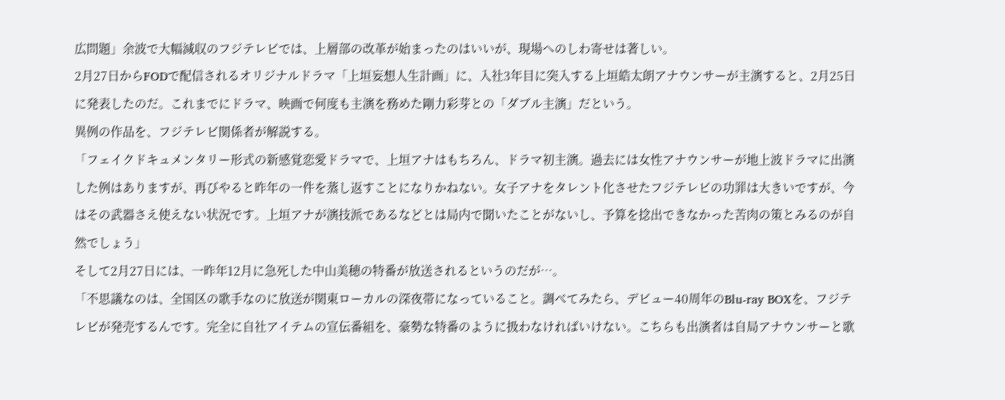広問題」余波で大幅減収のフジテレビでは、上層部の改革が始まったのはいいが、現場へのしわ寄せは著しい。
2月27日からFODで配信されるオリジナルドラマ「上垣妄想人生計画」に、入社3年目に突入する上垣皓太朗アナウンサーが主演すると、2月25日に発表したのだ。これまでにドラマ、映画で何度も主演を務めた剛力彩芽との「ダブル主演」だという。
異例の作品を、フジテレビ関係者が解説する。
「フェイクドキュメンタリー形式の新感覚恋愛ドラマで、上垣アナはもちろん、ドラマ初主演。過去には女性アナウンサーが地上波ドラマに出演した例はありますが、再びやると昨年の一件を蒸し返すことになりかねない。女子アナをタレント化させたフジテレビの功罪は大きいですが、今はその武器さえ使えない状況です。上垣アナが演技派であるなどとは局内で聞いたことがないし、予算を捻出できなかった苦肉の策とみるのが自然でしょう」
そして2月27日には、一昨年12月に急死した中山美穂の特番が放送されるというのだが…。
「不思議なのは、全国区の歌手なのに放送が関東ローカルの深夜帯になっていること。調べてみたら、デビュー40周年のBlu-ray BOXを、フジテレビが発売するんです。完全に自社アイテムの宣伝番組を、豪勢な特番のように扱わなければいけない。こちらも出演者は自局アナウンサーと歌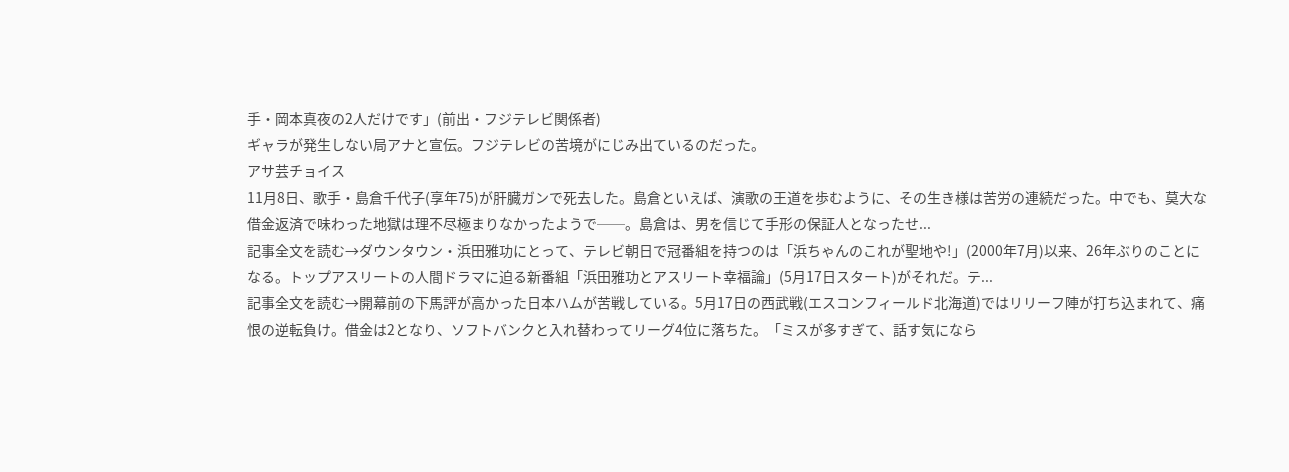手・岡本真夜の2人だけです」(前出・フジテレビ関係者)
ギャラが発生しない局アナと宣伝。フジテレビの苦境がにじみ出ているのだった。
アサ芸チョイス
11月8日、歌手・島倉千代子(享年75)が肝臓ガンで死去した。島倉といえば、演歌の王道を歩むように、その生き様は苦労の連続だった。中でも、莫大な借金返済で味わった地獄は理不尽極まりなかったようで──。島倉は、男を信じて手形の保証人となったせ...
記事全文を読む→ダウンタウン・浜田雅功にとって、テレビ朝日で冠番組を持つのは「浜ちゃんのこれが聖地や!」(2000年7月)以来、26年ぶりのことになる。トップアスリートの人間ドラマに迫る新番組「浜田雅功とアスリート幸福論」(5月17日スタート)がそれだ。テ...
記事全文を読む→開幕前の下馬評が高かった日本ハムが苦戦している。5月17日の西武戦(エスコンフィールド北海道)ではリリーフ陣が打ち込まれて、痛恨の逆転負け。借金は2となり、ソフトバンクと入れ替わってリーグ4位に落ちた。「ミスが多すぎて、話す気になら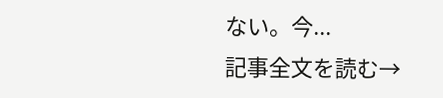ない。今...
記事全文を読む→